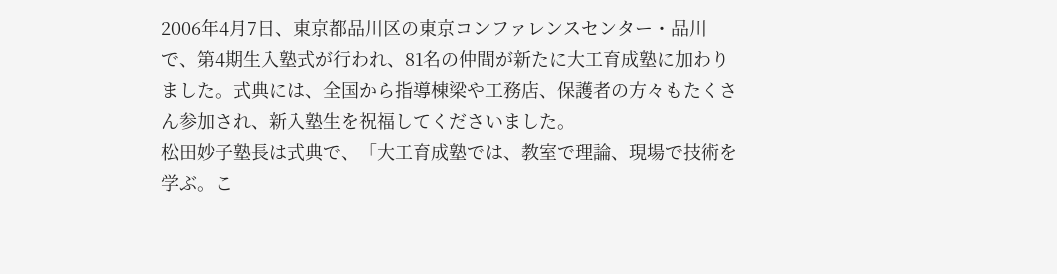2006年4月7日、東京都品川区の東京コンファレンスセンター・品川で、第4期生入塾式が行われ、81名の仲間が新たに大工育成塾に加わりました。式典には、全国から指導棟梁や工務店、保護者の方々もたくさん参加され、新入塾生を祝福してくださいました。
松田妙子塾長は式典で、「大工育成塾では、教室で理論、現場で技術を学ぶ。こ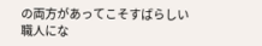の両方があってこそすばらしい職人にな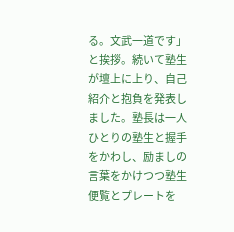る。文武一道です」と挨拶。続いて塾生が壇上に上り、自己紹介と抱負を発表しました。塾長は一人ひとりの塾生と握手をかわし、励ましの言葉をかけつつ塾生便覧とプレートを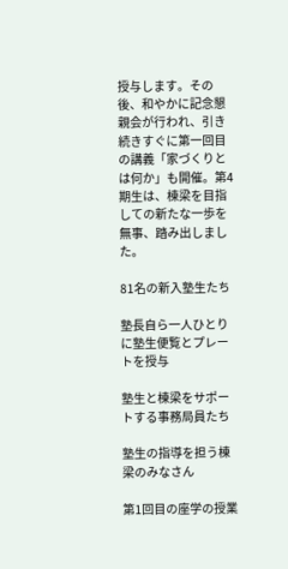授与します。その後、和やかに記念懇親会が行われ、引き続きすぐに第一回目の講義「家づくりとは何か」も開催。第4期生は、棟梁を目指しての新たな一歩を無事、踏み出しました。

81名の新入塾生たち

塾長自ら一人ひとりに塾生便覧とプレートを授与

塾生と棟梁をサポートする事務局員たち

塾生の指導を担う棟梁のみなさん

第1回目の座学の授業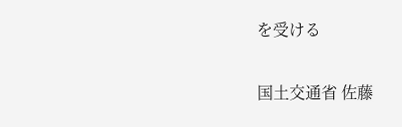を受ける

国土交通省 佐藤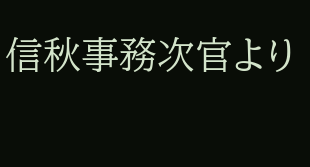信秋事務次官より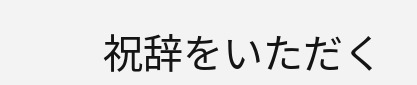祝辞をいただく